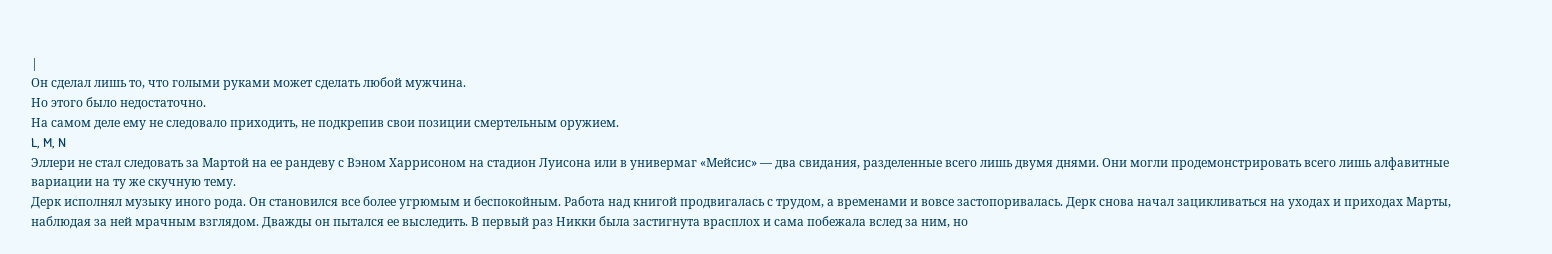|
Он сделал лишь то, что голыми руками может сделать любой мужчина.
Но этого было недостаточно.
На самом деле ему не следовало приходить, не подкрепив свои позиции смертельным оружием.
L, M, N
Эллери не стал следовать за Мартой на ее рандеву с Вэном Харрисоном на стадион Луисона или в универмаг «Мейсис» — два свидания, разделенные всего лишь двумя днями. Они могли продемонстрировать всего лишь алфавитные вариации на ту же скучную тему.
Дерк исполнял музыку иного рода. Он становился все более угрюмым и беспокойным. Работа над книгой продвигалась с трудом, а временами и вовсе застопоривалась. Дерк снова начал зацикливаться на уходах и приходах Марты, наблюдая за ней мрачным взглядом. Дважды он пытался ее выследить. В первый раз Никки была застигнута врасплох и сама побежала вслед за ним, но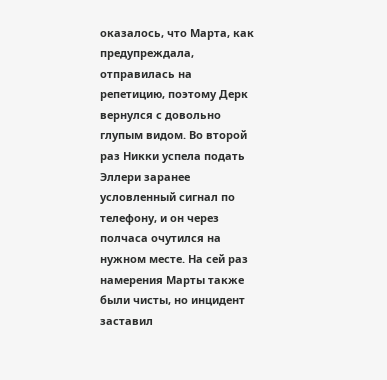оказалось, что Марта, как предупреждала, отправилась на репетицию, поэтому Дерк вернулся с довольно глупым видом. Во второй раз Никки успела подать Эллери заранее условленный сигнал по телефону, и он через полчаса очутился на нужном месте. На сей раз намерения Марты также были чисты, но инцидент заставил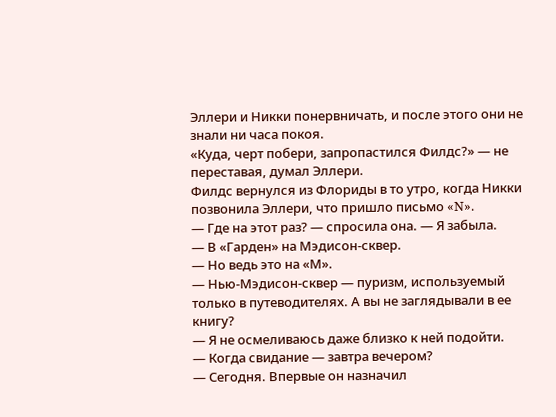Эллери и Никки понервничать, и после этого они не знали ни часа покоя.
«Куда, черт побери, запропастился Филдс?» — не переставая, думал Эллери.
Филдс вернулся из Флориды в то утро, когда Никки позвонила Эллери, что пришло письмо «N».
— Где на этот раз? — спросила она. — Я забыла.
— В «Гарден» на Мэдисон-сквер.
— Но ведь это на «М».
— Нью-Мэдисон-сквер — пуризм, используемый только в путеводителях. А вы не заглядывали в ее книгу?
— Я не осмеливаюсь даже близко к ней подойти.
— Когда свидание — завтра вечером?
— Сегодня. Впервые он назначил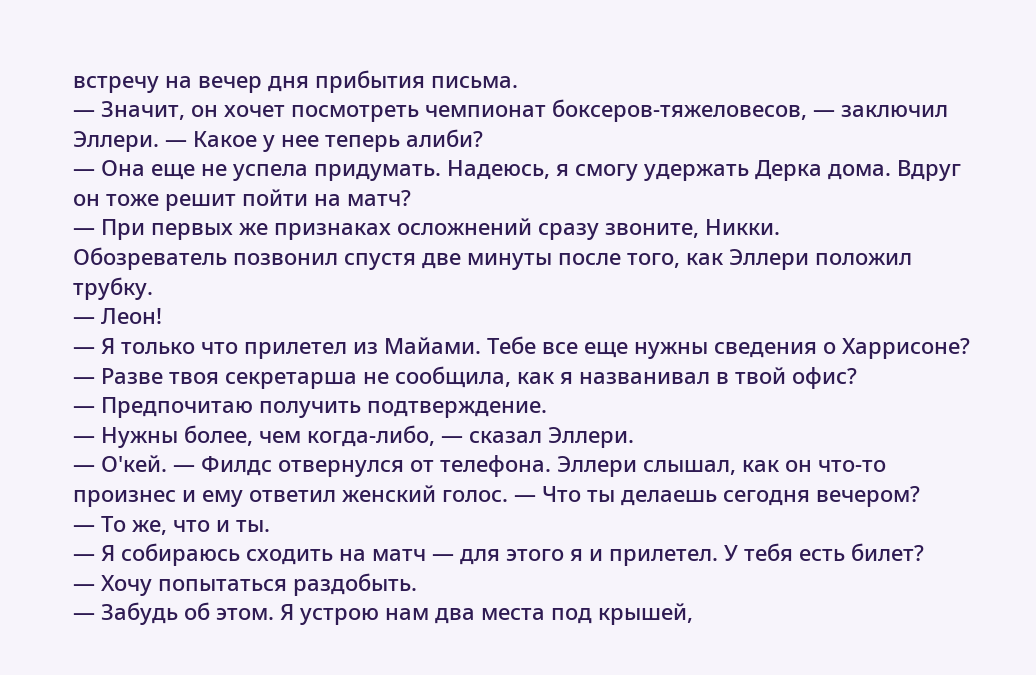встречу на вечер дня прибытия письма.
— Значит, он хочет посмотреть чемпионат боксеров-тяжеловесов, — заключил Эллери. — Какое у нее теперь алиби?
— Она еще не успела придумать. Надеюсь, я смогу удержать Дерка дома. Вдруг он тоже решит пойти на матч?
— При первых же признаках осложнений сразу звоните, Никки.
Обозреватель позвонил спустя две минуты после того, как Эллери положил трубку.
— Леон!
— Я только что прилетел из Майами. Тебе все еще нужны сведения о Харрисоне?
— Разве твоя секретарша не сообщила, как я названивал в твой офис?
— Предпочитаю получить подтверждение.
— Нужны более, чем когда-либо, — сказал Эллери.
— О'кей. — Филдс отвернулся от телефона. Эллери слышал, как он что-то произнес и ему ответил женский голос. — Что ты делаешь сегодня вечером?
— То же, что и ты.
— Я собираюсь сходить на матч — для этого я и прилетел. У тебя есть билет?
— Хочу попытаться раздобыть.
— Забудь об этом. Я устрою нам два места под крышей,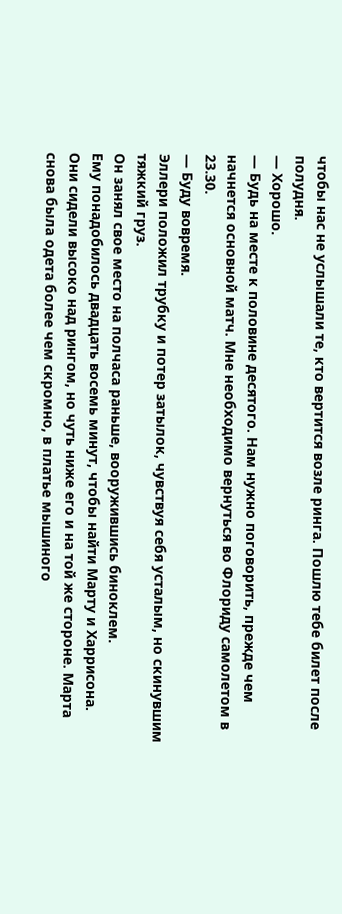чтобы нас не услышали те, кто вертится возле ринга. Пошлю тебе билет после полудня.
— Хорошо.
— Будь на месте к половине десятого. Нам нужно поговорить, прежде чем начнется основной матч. Мне необходимо вернуться во Флориду самолетом в 23.30.
— Буду вовремя.
Эллери положил трубку и потер затылок, чувствуя себя усталым, но скинувшим тяжкий груз.
Он занял свое место на полчаса раньше, вооружившись биноклем.
Ему понадобилось двадцать восемь минут, чтобы найти Марту и Харрисона. Они сидели высоко над рингом, но чуть ниже его и на той же стороне. Марта снова была одета более чем скромно, в платье мышиного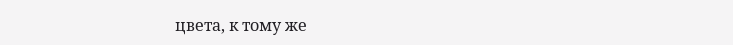цвета, к тому же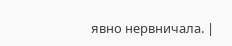явно нервничала. |